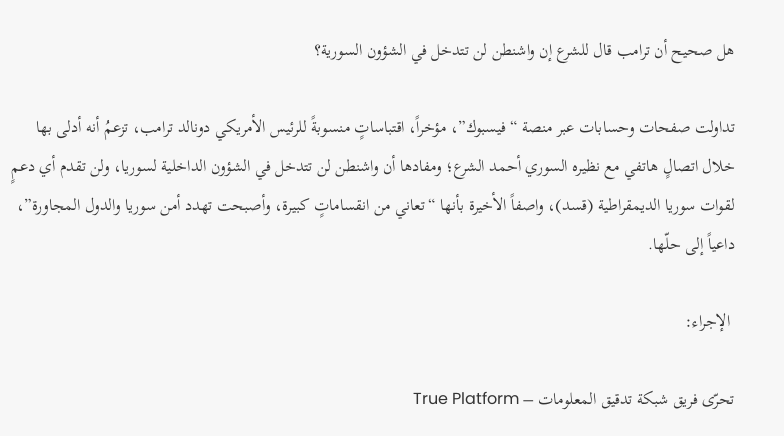هل صحيح أن ترامب قال للشرع إن واشنطن لن تتدخل في الشؤون السورية؟

تداولت صفحات وحسابات عبر منصة “فيسبوك”، مؤخراً، اقتباساتٍ منسوبةً للرئيس الأمريكي دونالد ترامب، تزعمُ أنه أدلى بها خلال اتصالٍ هاتفي مع نظيره السوري أحمد الشرع؛ ومفادها أن واشنطن لن تتدخل في الشؤون الداخلية لسوريا، ولن تقدم أي دعمٍ لقوات سوريا الديمقراطية (قسد)، واصفاً الأخيرة بأنها “تعاني من انقساماتٍ كبيرة، وأصبحت تهدد أمن سوريا والدول المجاورة”، داعياً إلى حلّها.

 الإجراء:

تحرّى فريق شبكة تدقيق المعلومات – True Platform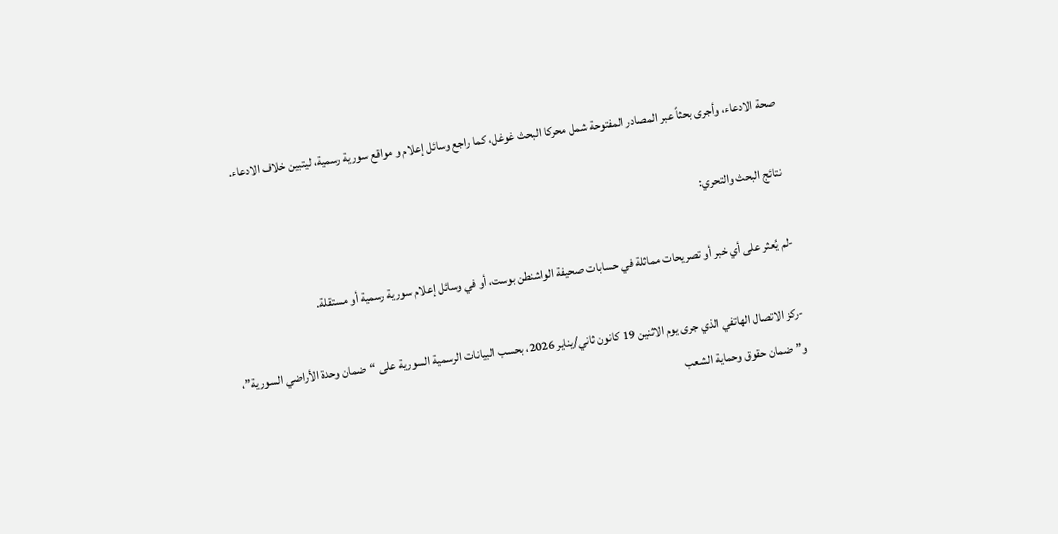صحة الادعاء، وأجرى بحثاً عبر المصادر المفتوحة شمل محركا البحث غوغل، كما راجع وسائل إعلام و مواقع سورية رسمية، ليتبين خلاف الادعاء.

 نتائج البحث والتحري:

-لم يُعثر على أي خبر أو تصريحات مماثلة في حسابات صحيفة الواشنطن بوست، أو في وسائل إعلام سورية رسمية أو مستقلة.

-ركز الاتصال الهاتفي الذي جرى يوم الاثنين 19 كانون ثاني/يناير 2026، بحسب البيانات الرسمية السورية على “ضمان وحدة الأراضي السورية”، و”ضمان حقوق وحماية الشعب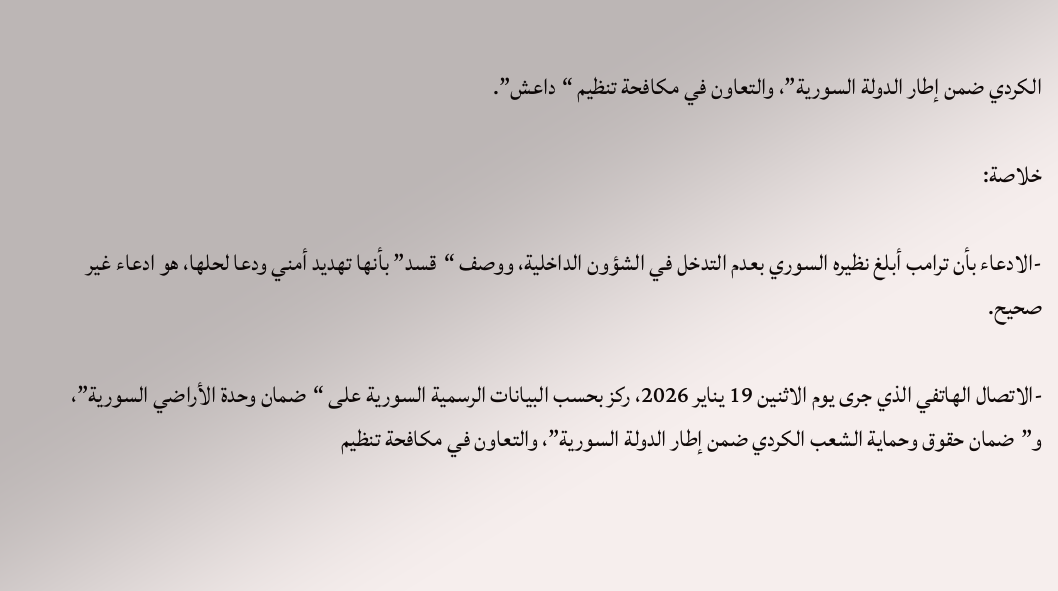الكردي ضمن إطار الدولة السورية”، والتعاون في مكافحة تنظيم “داعش”.

خلاصة:

-الادعاء بأن ترامب أبلغ نظيره السوري بعدم التدخل في الشؤون الداخلية، ووصف “قسد” بأنها تهديد أمني ودعا لحلها، هو ادعاء غير صحيح.

-الاتصال الهاتفي الذي جرى يوم الاثنين 19 يناير 2026، ركز بحسب البيانات الرسمية السورية على “ضمان وحدة الأراضي السورية”، و”ضمان حقوق وحماية الشعب الكردي ضمن إطار الدولة السورية”، والتعاون في مكافحة تنظيم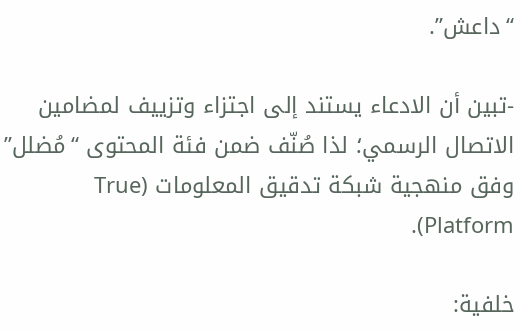“داعش”.

-تبين أن الادعاء يستند إلى اجتزاء وتزييف لمضامين الاتصال الرسمي؛ لذا صُنّف ضمن فئة المحتوى “مُضلل” وفق منهجية شبكة تدقيق المعلومات (True Platform).

خلفية: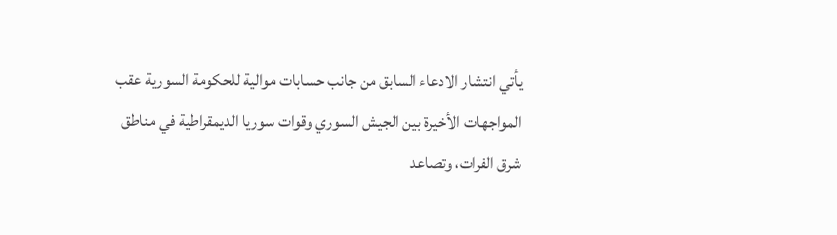يأتي انتشار الادعاء السابق من جانب حسابات موالية للحكومة السورية عقب المواجهات الأخيرة بين الجيش السوري وقوات سوريا الديمقراطية في مناطق شرق الفرات، وتصاعد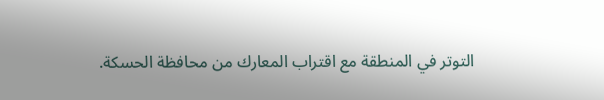التوتر في المنطقة مع اقتراب المعارك من محافظة الحسكة.